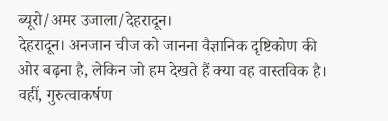ब्यूरो/अमर उजाला/देहरादून।
देहरादून। अनजान चीज को जानना वैज्ञानिक दृष्टिकोण की ओर बढ़ना है, लेकिन जो हम देखते हैं क्या वह वास्तविक है। वहीं, गुरुत्वाकर्षण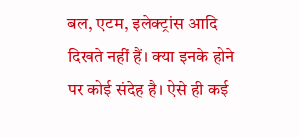बल, एटम, इलेक्ट्रांस आदि दिखते नहीं हैं। क्या इनके होने पर कोई संदेह है। ऐसे ही कई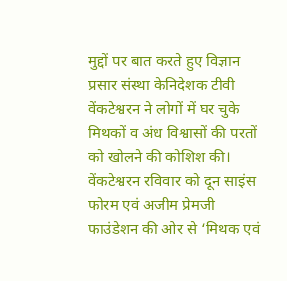मुद्दों पर बात करते हुए विज्ञान प्रसार संस्था केनिदेशक टीवी वेंकटेश्वरन ने लोगों में घर चुके मिथकों व अंध विश्वासों की परतों को खोलने की कोशिश की।
वेंकटेश्वरन रविवार को दून साइंस फोरम एवं अजीम प्रेमजी फाउंडेशन की ओर से ‘मिथक एवं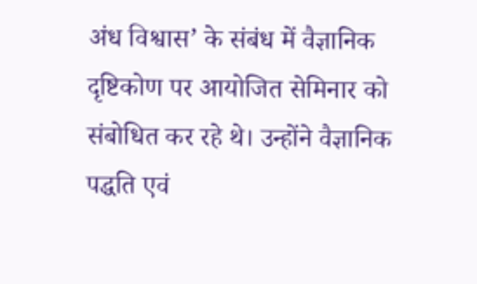अंध विश्वास’ के संबंध में वैज्ञानिक दृष्टिकोण पर आयोजित सेमिनार को संबोधित कर रहे थे। उन्होंने वैज्ञानिक पद्धति एवं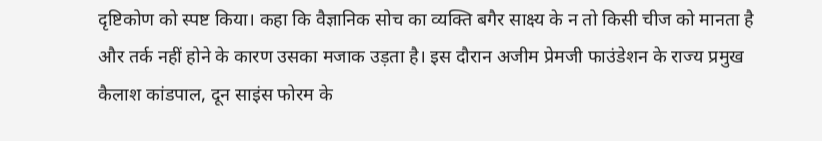दृष्टिकोण को स्पष्ट किया। कहा कि वैज्ञानिक सोच का व्यक्ति बगैर साक्ष्य के न तो किसी चीज को मानता है और तर्क नहीं होने के कारण उसका मजाक उड़ता है। इस दौरान अजीम प्रेमजी फाउंडेशन के राज्य प्रमुख कैलाश कांडपाल, दून साइंस फोरम के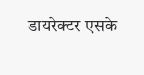डायरेक्टर एसके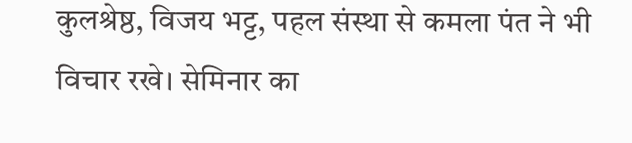कुलश्रेष्ठ, विजय भट्ट, पहल संस्था से कमला पंत ने भी विचार रखे। सेमिनार का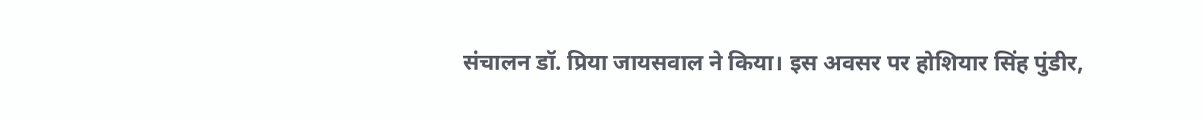संचालन डॉ. प्रिया जायसवाल ने किया। इस अवसर पर होशियार सिंह पुंडीर,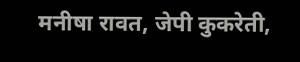मनीषा रावत, जेपी कुकरेती,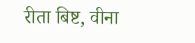रीता बिष्ट, वीना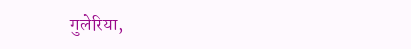गुलेरिया,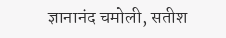ज्ञानानंद चमोली, सतीश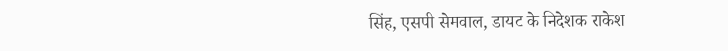सिंह, एसपी सेमवाल, डायट के निदेशक राकेश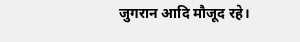जुगरान आदि मौजूद रहे।